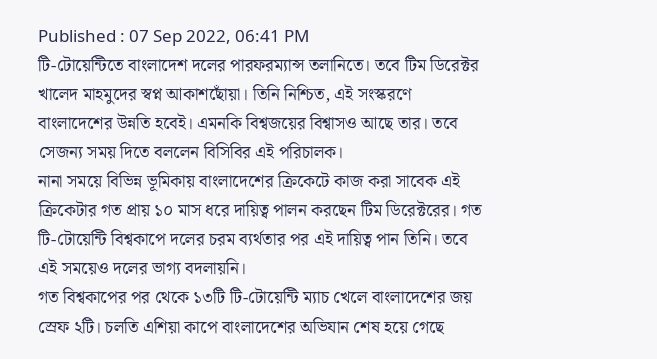Published : 07 Sep 2022, 06:41 PM
টি-টোয়েন্টিতে বাংলাদেশ দলের পারফরম্যান্স তলানিতে। তবে টিম ডিরেক্টর খালেদ মাহমুদের স্বপ্ন আকাশছোঁয়া। তিনি নিশ্চিত, এই সংস্করণে বাংলাদেশের উন্নতি হবেই। এমনকি বিশ্বজয়ের বিশ্বাসও আছে তার। তবে সেজন্য সময় দিতে বললেন বিসিবির এই পরিচালক।
নানা সময়ে বিভিন্ন ভূমিকায় বাংলাদেশের ক্রিকেটে কাজ করা সাবেক এই ক্রিকেটার গত প্রায় ১০ মাস ধরে দায়িত্ব পালন করছেন টিম ডিরেক্টরের। গত টি-টোয়েন্টি বিশ্বকাপে দলের চরম ব্যর্থতার পর এই দায়িত্ব পান তিনি। তবে এই সময়েও দলের ভাগ্য বদলায়নি।
গত বিশ্বকাপের পর থেকে ১৩টি টি-টোয়েন্টি ম্যাচ খেলে বাংলাদেশের জয় স্রেফ ২টি। চলতি এশিয়া কাপে বাংলাদেশের অভিযান শেষ হয়ে গেছে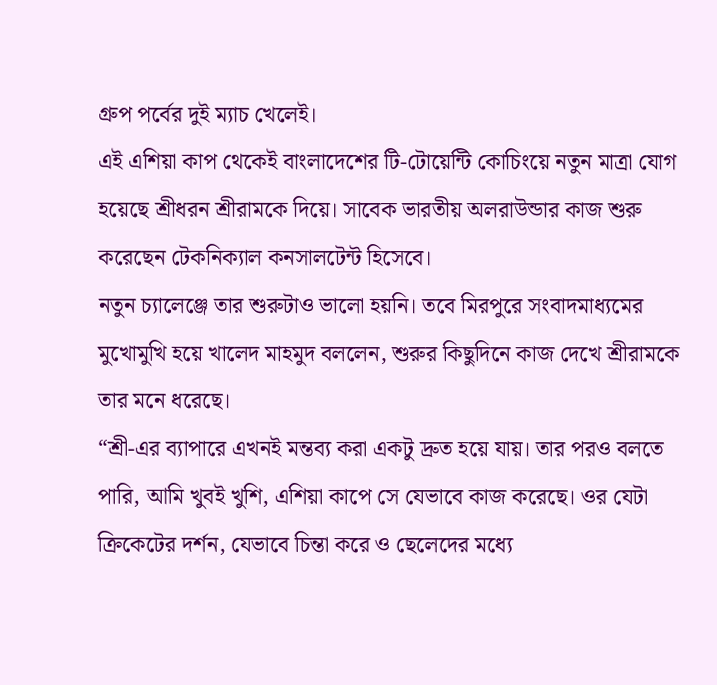গ্রুপ পর্বের দুই ম্যাচ খেলেই।
এই এশিয়া কাপ থেকেই বাংলাদেশের টি-টোয়েন্টি কোচিংয়ে নতুন মাত্রা যোগ হয়েছে শ্রীধরন শ্রীরামকে দিয়ে। সাবেক ভারতীয় অলরাউন্ডার কাজ শুরু করেছেন টেকনিক্যাল কনসালটেন্ট হিসেবে।
নতুন চ্যালেঞ্জে তার শুরুটাও ভালো হয়নি। তবে মিরপুরে সংবাদমাধ্যমের মুখোমুখি হয়ে খালেদ মাহমুদ বললেন, শুরুর কিছুদিনে কাজ দেখে শ্রীরামকে তার মনে ধরেছে।
“শ্রী-এর ব্যাপারে এখনই মন্তব্য করা একটু দ্রুত হয়ে যায়। তার পরও বলতে পারি, আমি খুবই খুশি, এশিয়া কাপে সে যেভাবে কাজ করেছে। ওর যেটা ক্রিকেটের দর্শন, যেভাবে চিন্তা করে ও ছেলেদের মধ্যে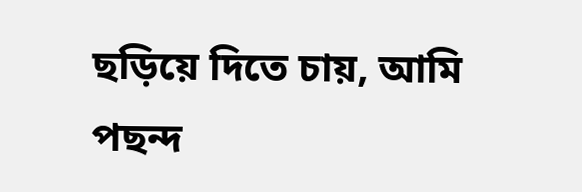ছড়িয়ে দিতে চায়, আমি পছন্দ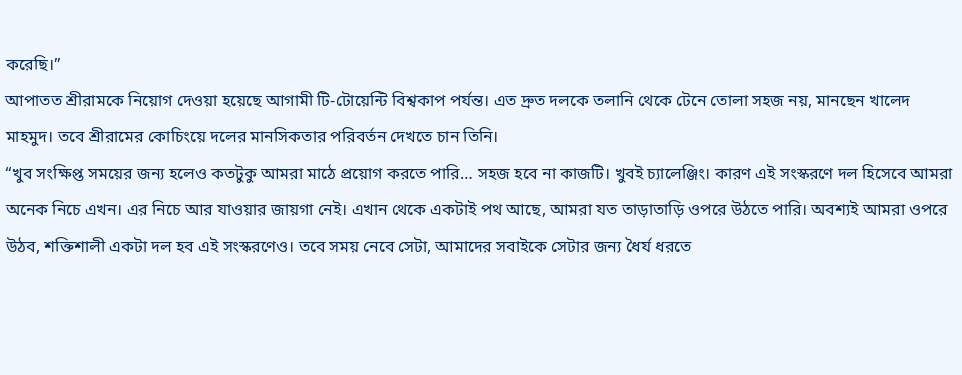করেছি।”
আপাতত শ্রীরামকে নিয়োগ দেওয়া হয়েছে আগামী টি-টোয়েন্টি বিশ্বকাপ পর্যন্ত। এত দ্রুত দলকে তলানি থেকে টেনে তোলা সহজ নয়, মানছেন খালেদ মাহমুদ। তবে শ্রীরামের কোচিংয়ে দলের মানসিকতার পরিবর্তন দেখতে চান তিনি।
“খুব সংক্ষিপ্ত সময়ের জন্য হলেও কতটুকু আমরা মাঠে প্রয়োগ করতে পারি… সহজ হবে না কাজটি। খুবই চ্যালেঞ্জিং। কারণ এই সংস্করণে দল হিসেবে আমরা অনেক নিচে এখন। এর নিচে আর যাওয়ার জায়গা নেই। এখান থেকে একটাই পথ আছে, আমরা যত তাড়াতাড়ি ওপরে উঠতে পারি। অবশ্যই আমরা ওপরে উঠব, শক্তিশালী একটা দল হব এই সংস্করণেও। তবে সময় নেবে সেটা, আমাদের সবাইকে সেটার জন্য ধৈর্য ধরতে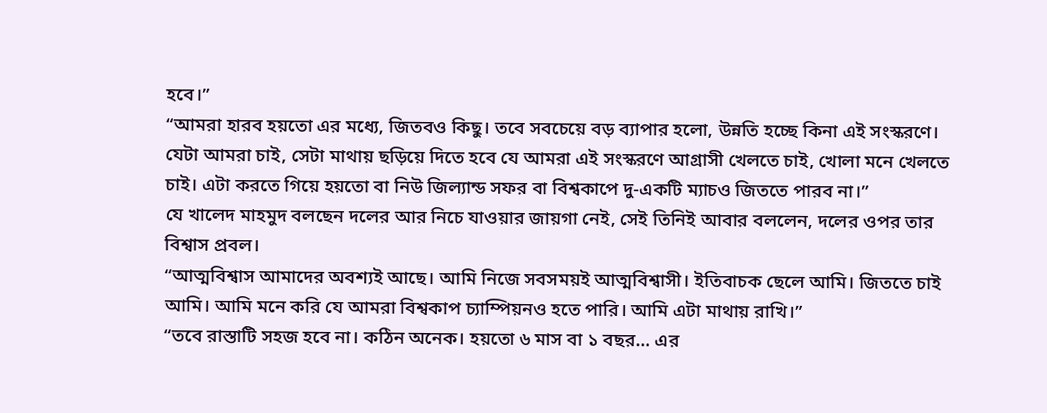হবে।”
“আমরা হারব হয়তো এর মধ্যে, জিতবও কিছু। তবে সবচেয়ে বড় ব্যাপার হলো, উন্নতি হচ্ছে কিনা এই সংস্করণে। যেটা আমরা চাই, সেটা মাথায় ছড়িয়ে দিতে হবে যে আমরা এই সংস্করণে আগ্রাসী খেলতে চাই, খোলা মনে খেলতে চাই। এটা করতে গিয়ে হয়তো বা নিউ জিল্যান্ড সফর বা বিশ্বকাপে দু-একটি ম্যাচও জিততে পারব না।”
যে খালেদ মাহমুদ বলছেন দলের আর নিচে যাওয়ার জায়গা নেই, সেই তিনিই আবার বললেন, দলের ওপর তার বিশ্বাস প্রবল।
“আত্মবিশ্বাস আমাদের অবশ্যই আছে। আমি নিজে সবসময়ই আত্মবিশ্বাসী। ইতিবাচক ছেলে আমি। জিততে চাই আমি। আমি মনে করি যে আমরা বিশ্বকাপ চ্যাম্পিয়নও হতে পারি। আমি এটা মাথায় রাখি।”
“তবে রাস্তাটি সহজ হবে না। কঠিন অনেক। হয়তো ৬ মাস বা ১ বছর… এর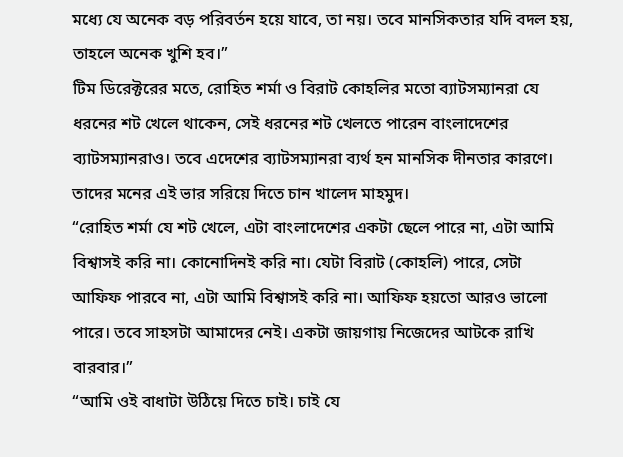মধ্যে যে অনেক বড় পরিবর্তন হয়ে যাবে, তা নয়। তবে মানসিকতার যদি বদল হয়, তাহলে অনেক খুশি হব।”
টিম ডিরেক্টরের মতে, রোহিত শর্মা ও বিরাট কোহলির মতো ব্যাটসম্যানরা যে ধরনের শট খেলে থাকেন, সেই ধরনের শট খেলতে পারেন বাংলাদেশের ব্যাটসম্যানরাও। তবে এদেশের ব্যাটসম্যানরা ব্যর্থ হন মানসিক দীনতার কারণে। তাদের মনের এই ভার সরিয়ে দিতে চান খালেদ মাহমুদ।
“রোহিত শর্মা যে শট খেলে, এটা বাংলাদেশের একটা ছেলে পারে না, এটা আমি বিশ্বাসই করি না। কোনোদিনই করি না। যেটা বিরাট (কোহলি) পারে, সেটা আফিফ পারবে না, এটা আমি বিশ্বাসই করি না। আফিফ হয়তো আরও ভালো পারে। তবে সাহসটা আমাদের নেই। একটা জায়গায় নিজেদের আটকে রাখি বারবার।”
“আমি ওই বাধাটা উঠিয়ে দিতে চাই। চাই যে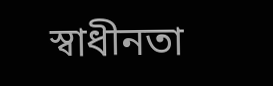স্বাধীনতা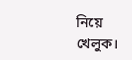নিয়ে খেলুক।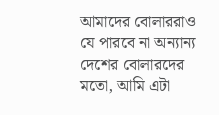আমাদের বোলাররাও যে পারবে না অন্যান্য দেশের বোলারদের মতো, আমি এটা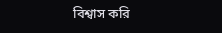বিশ্বাস করি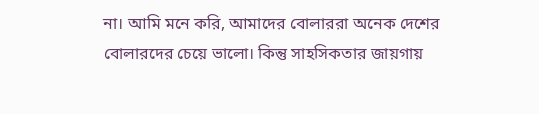না। আমি মনে করি, আমাদের বোলাররা অনেক দেশের বোলারদের চেয়ে ভালো। কিন্তু সাহসিকতার জায়গায়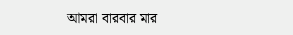আমরা বারবার মার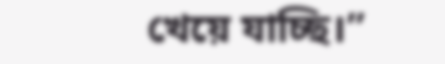খেয়ে যাচ্ছি।”